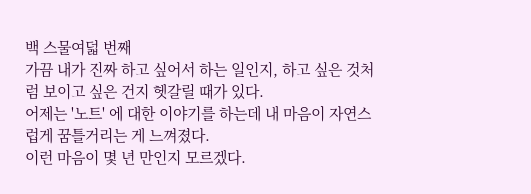백 스물여덟 번째
가끔 내가 진짜 하고 싶어서 하는 일인지, 하고 싶은 것처럼 보이고 싶은 건지 헷갈릴 때가 있다.
어제는 '노트' 에 대한 이야기를 하는데 내 마음이 자연스럽게 꿈틀거리는 게 느껴졌다.
이런 마음이 몇 년 만인지 모르겠다.